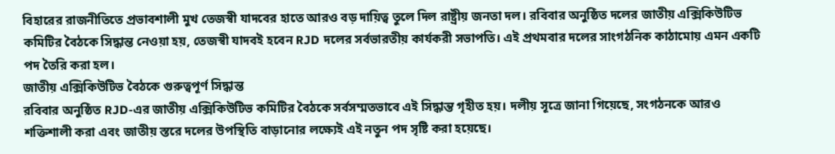বিহারের রাজনীতিতে প্রভাবশালী মুখ তেজস্বী যাদবের হাতে আরও বড় দায়িত্ব তুলে দিল রাষ্ট্রীয় জনতা দল। রবিবার অনুষ্ঠিত দলের জাতীয় এক্সিকিউটিভ কমিটির বৈঠকে সিদ্ধান্ত নেওয়া হয়, তেজস্বী যাদবই হবেন RJD দলের সর্বভারতীয় কার্যকরী সভাপতি। এই প্রথমবার দলের সাংগঠনিক কাঠামোয় এমন একটি পদ তৈরি করা হল।
জাতীয় এক্সিকিউটিভ বৈঠকে গুরুত্বপূর্ণ সিদ্ধান্ত
রবিবার অনুষ্ঠিত RJD-এর জাতীয় এক্সিকিউটিভ কমিটির বৈঠকে সর্বসম্মতভাবে এই সিদ্ধান্ত গৃহীত হয়। দলীয় সূত্রে জানা গিয়েছে, সংগঠনকে আরও শক্তিশালী করা এবং জাতীয় স্তরে দলের উপস্থিতি বাড়ানোর লক্ষ্যেই এই নতুন পদ সৃষ্টি করা হয়েছে।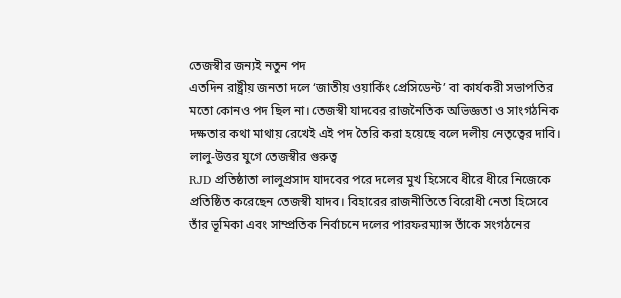তেজস্বীর জন্যই নতুন পদ
এতদিন রাষ্ট্রীয় জনতা দলে ‘জাতীয় ওয়ার্কিং প্রেসিডেন্ট’ বা কার্যকরী সভাপতির মতো কোনও পদ ছিল না। তেজস্বী যাদবের রাজনৈতিক অভিজ্ঞতা ও সাংগঠনিক দক্ষতার কথা মাথায় রেখেই এই পদ তৈরি করা হয়েছে বলে দলীয় নেতৃত্বের দাবি।
লালু-উত্তর যুগে তেজস্বীর গুরুত্ব
RJD প্রতিষ্ঠাতা লালুপ্রসাদ যাদবের পরে দলের মুখ হিসেবে ধীরে ধীরে নিজেকে প্রতিষ্ঠিত করেছেন তেজস্বী যাদব। বিহারের রাজনীতিতে বিরোধী নেতা হিসেবে তাঁর ভূমিকা এবং সাম্প্রতিক নির্বাচনে দলের পারফরম্যান্স তাঁকে সংগঠনের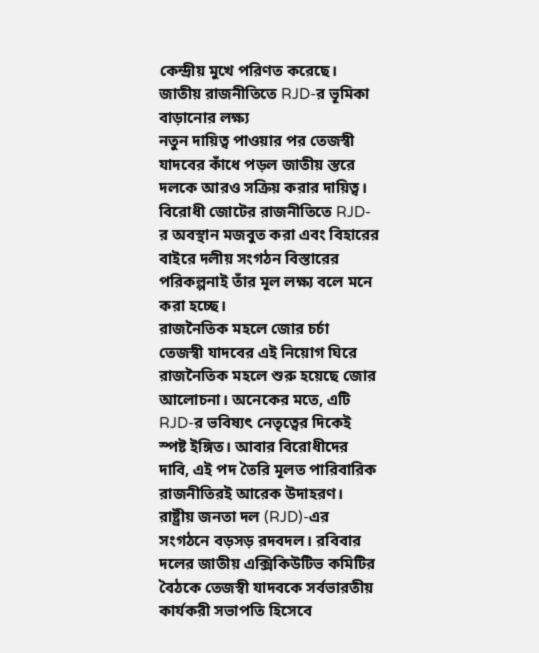কেন্দ্রীয় মুখে পরিণত করেছে।
জাতীয় রাজনীতিতে RJD-র ভূমিকা বাড়ানোর লক্ষ্য
নতুন দায়িত্ব পাওয়ার পর তেজস্বী যাদবের কাঁধে পড়ল জাতীয় স্তরে দলকে আরও সক্রিয় করার দায়িত্ব। বিরোধী জোটের রাজনীতিতে RJD-র অবস্থান মজবুত করা এবং বিহারের বাইরে দলীয় সংগঠন বিস্তারের পরিকল্পনাই তাঁর মূল লক্ষ্য বলে মনে করা হচ্ছে।
রাজনৈতিক মহলে জোর চর্চা
তেজস্বী যাদবের এই নিয়োগ ঘিরে রাজনৈতিক মহলে শুরু হয়েছে জোর আলোচনা। অনেকের মতে, এটি RJD-র ভবিষ্যৎ নেতৃত্বের দিকেই স্পষ্ট ইঙ্গিত। আবার বিরোধীদের দাবি, এই পদ তৈরি মূলত পারিবারিক রাজনীতিরই আরেক উদাহরণ।
রাষ্ট্রীয় জনতা দল (RJD)-এর সংগঠনে বড়সড় রদবদল। রবিবার দলের জাতীয় এক্সিকিউটিভ কমিটির বৈঠকে তেজস্বী যাদবকে সর্বভারতীয় কার্যকরী সভাপতি হিসেবে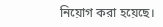নিয়োগ করা হয়েছে।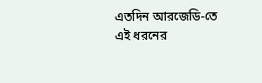এতদিন আরজেডি-তে এই ধরনের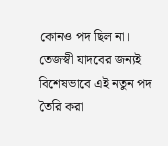কোনও পদ ছিল না। তেজস্বী যাদবের জন্যই বিশেষভাবে এই নতুন পদ তৈরি করা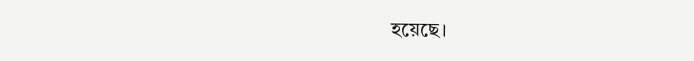হয়েছে।